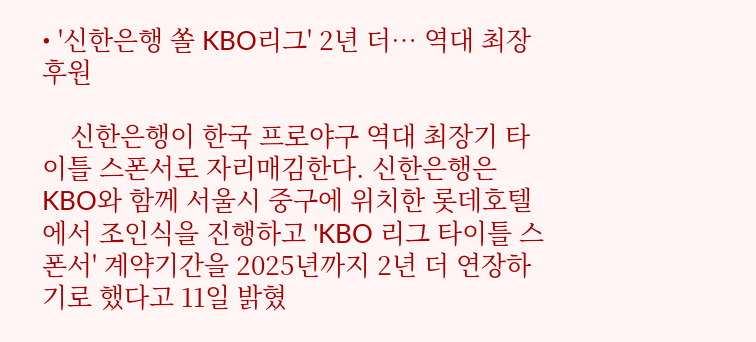• '신한은행 쏠 KBO리그' 2년 더… 역대 최장 후원

    신한은행이 한국 프로야구 역대 최장기 타이틀 스폰서로 자리매김한다. 신한은행은 KBO와 함께 서울시 중구에 위치한 롯데호텔에서 조인식을 진행하고 'KBO 리그 타이틀 스폰서' 계약기간을 2025년까지 2년 더 연장하기로 했다고 11일 밝혔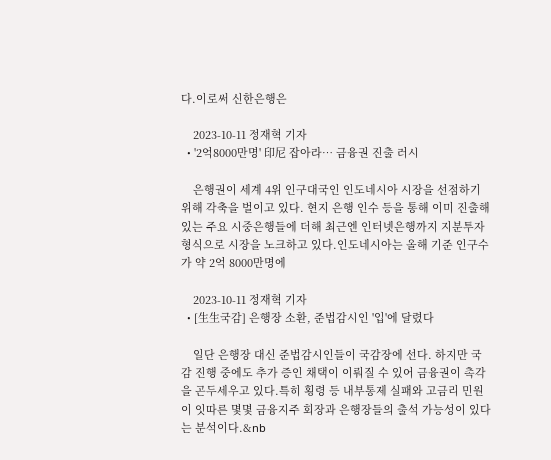다.이로써 신한은행은

    2023-10-11 정재혁 기자
  • '2억8000만명' 印尼 잡아라… 금융권 진출 러시

    은행권이 세계 4위 인구대국인 인도네시아 시장을 선점하기 위해 각축을 벌이고 있다. 현지 은행 인수 등을 통해 이미 진출해 있는 주요 시중은행들에 더해 최근엔 인터넷은행까지 지분투자 형식으로 시장을 노크하고 있다.인도네시아는 올해 기준 인구수가 약 2억 8000만명에

    2023-10-11 정재혁 기자
  • [生生국감] 은행장 소환, 준법감시인 '입'에 달렸다

    일단 은행장 대신 준법감시인들이 국감장에 선다. 하지만 국감 진행 중에도 추가 증인 채택이 이뤄질 수 있어 금융권이 촉각을 곤두세우고 있다.특히 횡령 등 내부통제 실패와 고금리 민원이 잇따른 몇몇 금융지주 회장과 은행장들의 출석 가능성이 있다는 분석이다.&nb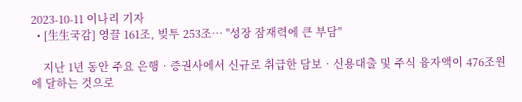2023-10-11 이나리 기자
  • [生生국감] 영끌 161조, 빚투 253조… "성장 잠재력에 큰 부담"

    지난 1년 동안 주요 은행‧증권사에서 신규로 취급한 담보‧신용대출 및 주식 융자액이 476조원에 달하는 것으로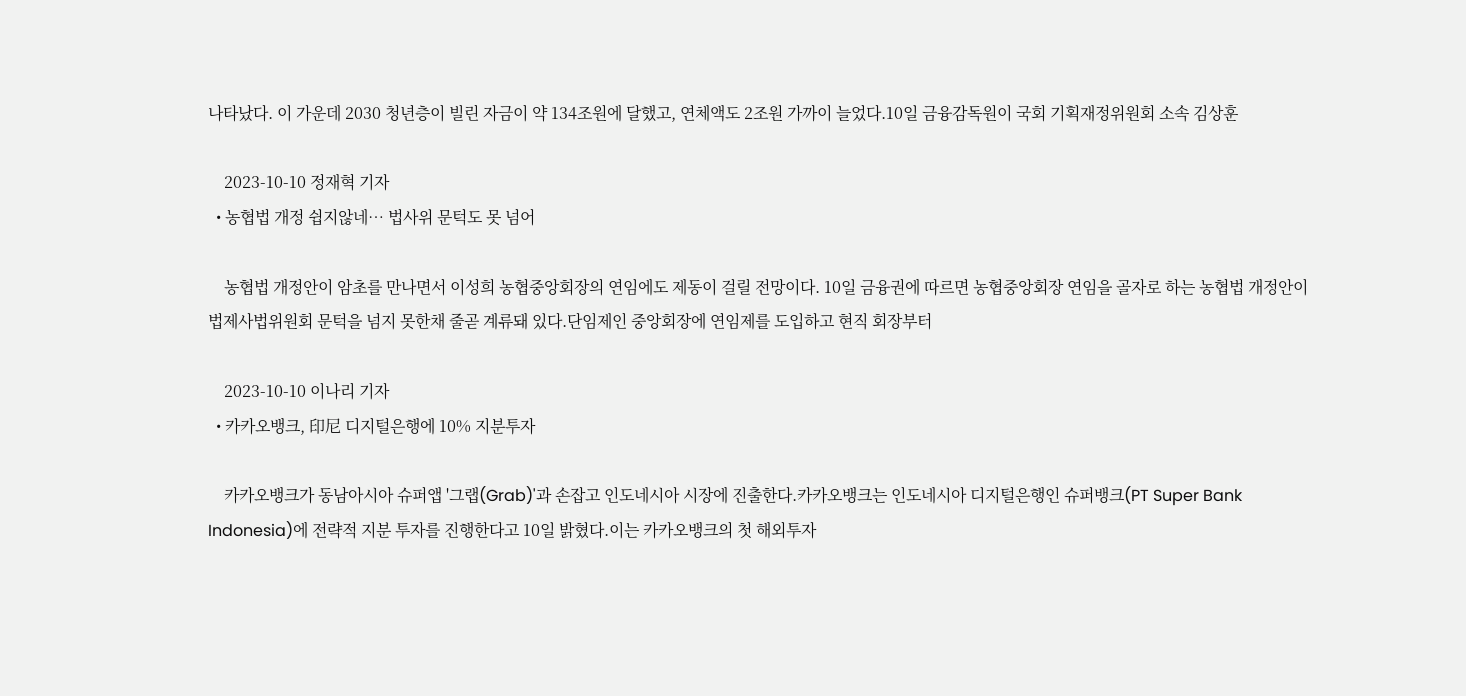나타났다. 이 가운데 2030 청년층이 빌린 자금이 약 134조원에 달했고, 연체액도 2조원 가까이 늘었다.10일 금융감독원이 국회 기획재정위원회 소속 김상훈

    2023-10-10 정재혁 기자
  • 농협법 개정 쉽지않네… 법사위 문턱도 못 넘어

    농협법 개정안이 암초를 만나면서 이성희 농협중앙회장의 연임에도 제동이 걸릴 전망이다. 10일 금융권에 따르면 농협중앙회장 연임을 골자로 하는 농협법 개정안이 법제사법위원회 문턱을 넘지 못한채 줄곧 계류돼 있다.단임제인 중앙회장에 연임제를 도입하고 현직 회장부터

    2023-10-10 이나리 기자
  • 카카오뱅크, 印尼 디지털은행에 10% 지분투자

    카카오뱅크가 동남아시아 슈퍼앱 '그랩(Grab)'과 손잡고 인도네시아 시장에 진출한다.카카오뱅크는 인도네시아 디지털은행인 슈퍼뱅크(PT Super Bank Indonesia)에 전략적 지분 투자를 진행한다고 10일 밝혔다.이는 카카오뱅크의 첫 해외투자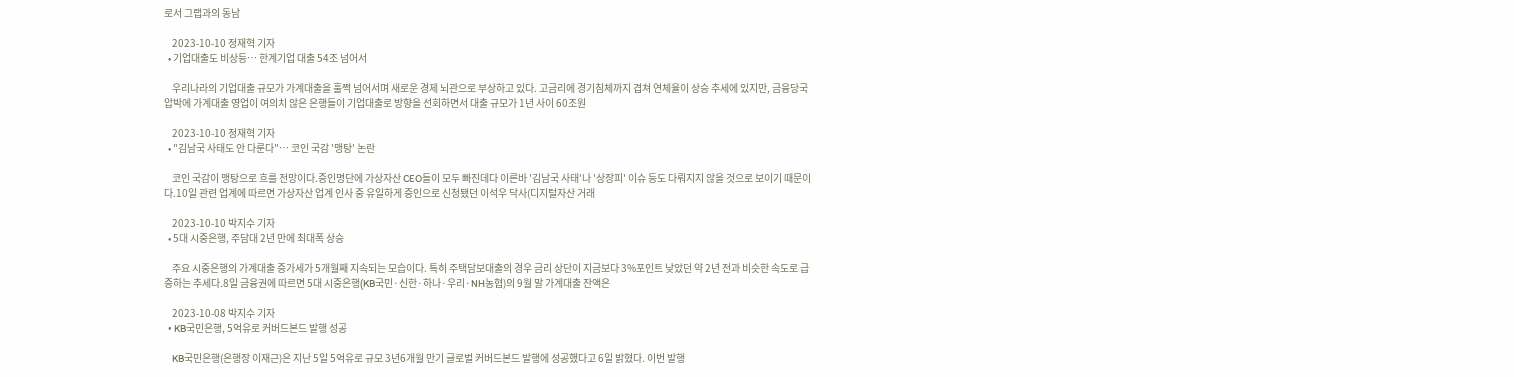로서 그랩과의 동남

    2023-10-10 정재혁 기자
  • 기업대출도 비상등… 한계기업 대출 54조 넘어서

    우리나라의 기업대출 규모가 가계대출을 훌쩍 넘어서며 새로운 경제 뇌관으로 부상하고 있다. 고금리에 경기침체까지 겹쳐 연체율이 상승 추세에 있지만, 금융당국 압박에 가계대출 영업이 여의치 않은 은행들이 기업대출로 방향을 선회하면서 대출 규모가 1년 사이 60조원

    2023-10-10 정재혁 기자
  • "김남국 사태도 안 다룬다"… 코인 국감 '맹탕' 논란

    코인 국감이 맹탕으로 흐를 전망이다.증인명단에 가상자산 CEO들이 모두 빠진데다 이른바 '김남국 사태'나 '상장피' 이슈 등도 다뤄지지 않을 것으로 보이기 때문이다.10일 관련 업계에 따르면 가상자산 업계 인사 중 유일하게 증인으로 신청됐던 이석우 닥사(디지털자산 거래

    2023-10-10 박지수 기자
  • 5대 시중은행, 주담대 2년 만에 최대폭 상승

    주요 시중은행의 가계대출 증가세가 5개월째 지속되는 모습이다. 특히 주택담보대출의 경우 금리 상단이 지금보다 3%포인트 낮았던 약 2년 전과 비슷한 속도로 급증하는 추세다.8일 금융권에 따르면 5대 시중은행(KB국민·신한·하나·우리·NH농협)의 9월 말 가계대출 잔액은

    2023-10-08 박지수 기자
  • KB국민은행, 5억유로 커버드본드 발행 성공

    KB국민은행(은행장 이재근)은 지난 5일 5억유로 규모 3년6개월 만기 글로벌 커버드본드 발행에 성공했다고 6일 밝혔다. 이번 발행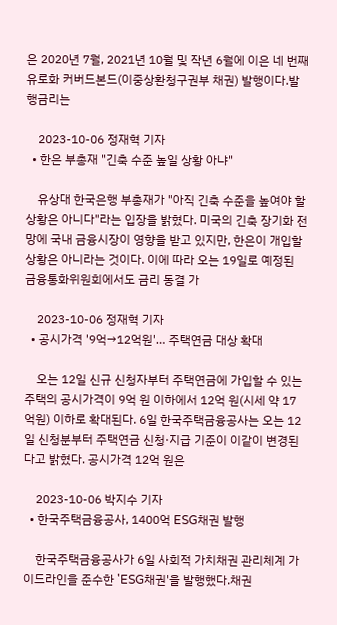은 2020년 7월, 2021년 10월 및 작년 6월에 이은 네 번째 유로화 커버드본드(이중상환청구권부 채권) 발행이다.발행금리는

    2023-10-06 정재혁 기자
  • 한은 부총재 "긴축 수준 높일 상황 아냐"

    유상대 한국은행 부총재가 "아직 긴축 수준을 높여야 할 상황은 아니다"라는 입장을 밝혔다. 미국의 긴축 장기화 전망에 국내 금융시장이 영향을 받고 있지만, 한은이 개입할 상황은 아니라는 것이다. 이에 따라 오는 19일로 예정된 금융통화위원회에서도 금리 동결 가

    2023-10-06 정재혁 기자
  • 공시가격 '9억→12억원'… 주택연금 대상 확대

    오는 12일 신규 신청자부터 주택연금에 가입할 수 있는 주택의 공시가격이 9억 원 이하에서 12억 원(시세 약 17억원) 이하로 확대된다. 6일 한국주택금융공사는 오는 12일 신청분부터 주택연금 신청·지급 기준이 이같이 변경된다고 밝혔다. 공시가격 12억 원은

    2023-10-06 박지수 기자
  • 한국주택금융공사, 1400억 ESG채권 발행

    한국주택금융공사가 6일 사회적 가치채권 관리체계 가이드라인을 준수한 'ESG채권'을 발행했다.채권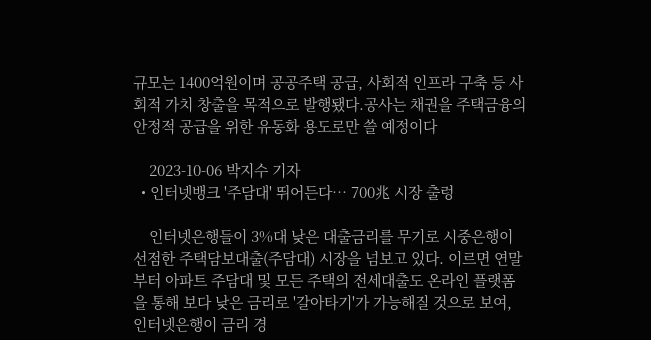규모는 1400억원이며 공공주택 공급, 사회적 인프라 구축 등 사회적 가치 창출을 목적으로 발행됐다.공사는 채권을 주택금융의 안정적 공급을 위한 유동화 용도로만 쓸 예정이다

    2023-10-06 박지수 기자
  • 인터넷뱅크 '주담대' 뛰어든다… 700兆 시장 출렁

    인터넷은행들이 3%대 낮은 대출금리를 무기로 시중은행이 선점한 주택담보대출(주담대) 시장을 넘보고 있다. 이르면 연말부터 아파트 주담대 및 모든 주택의 전세대출도 온라인 플랫폼을 통해 보다 낮은 금리로 '갈아타기'가 가능해질 것으로 보여, 인터넷은행이 금리 경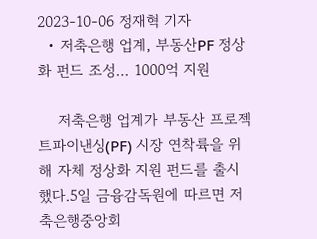2023-10-06 정재혁 기자
  • 저축은행 업계, 부동산PF 정상화 펀드 조성… 1000억 지원

    저축은행 업계가 부동산 프로젝트파이낸싱(PF) 시장 연착륙을 위해 자체 정상화 지원 펀드를 출시했다.5일 금융감독원에 따르면 저축은행중앙회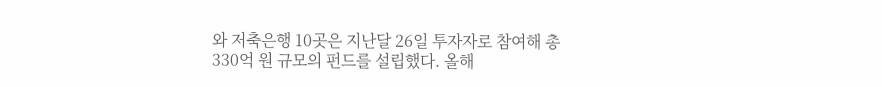와 저축은행 10곳은 지난달 26일 투자자로 참여해 총 330억 원 규모의 펀드를 설립했다. 올해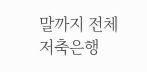말까지 전체 저축은행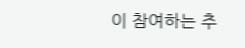이 참여하는 추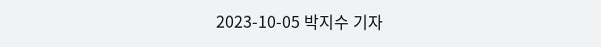2023-10-05 박지수 기자